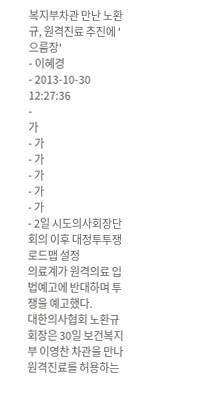복지부차관 만난 노환규, 원격진료 추진에 '으름장'
- 이혜경
- 2013-10-30 12:27:36
-
가
- 가
- 가
- 가
- 가
- 가
- 2일 시도의사회장단 회의 이후 대정투투쟁 로드맵 설정
의료계가 원격의료 입법예고에 반대하며 투쟁을 예고했다.
대한의사협회 노환규 회장은 30일 보건복지부 이영찬 차관을 만나 원격진료를 허용하는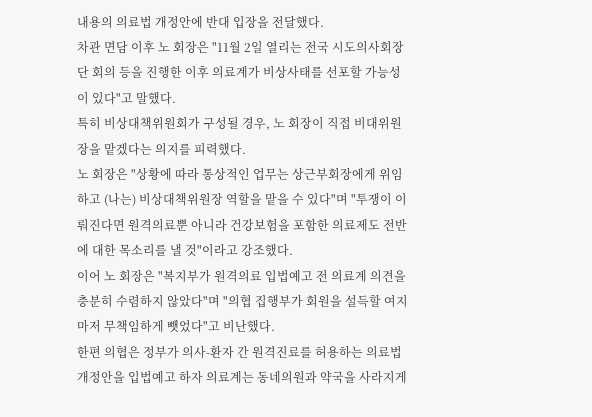내용의 의료법 개정안에 반대 입장을 전달했다.
차관 면담 이후 노 회장은 "11월 2일 열리는 전국 시도의사회장단 회의 등을 진행한 이후 의료계가 비상사태를 선포할 가능성이 있다"고 말했다.
특히 비상대책위원회가 구성될 경우, 노 회장이 직접 비대위원장을 맡겠다는 의지를 피력했다.
노 회장은 "상황에 따라 통상적인 업무는 상근부회장에게 위임하고 (나는) 비상대책위원장 역할을 맡을 수 있다"며 "투쟁이 이뤄진다면 원격의료뿐 아니라 건강보험을 포함한 의료제도 전반에 대한 목소리를 낼 것"이라고 강조했다.
이어 노 회장은 "복지부가 원격의료 입법예고 전 의료계 의견을 충분히 수렴하지 않았다"며 "의협 집행부가 회원을 설득할 여지마저 무책임하게 뺏었다"고 비난했다.
한편 의협은 정부가 의사-환자 간 원격진료를 허용하는 의료법 개정안을 입법예고 하자 의료계는 동네의원과 약국을 사라지게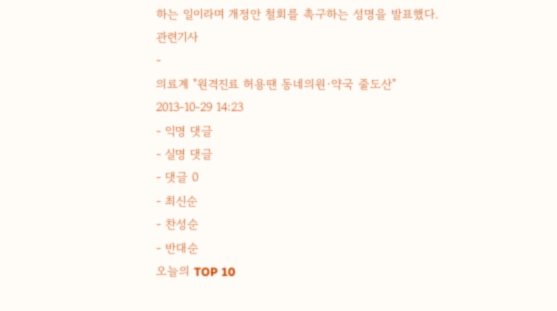하는 일이라며 개정안 철회를 촉구하는 성명을 발표했다.
관련기사
-
의료계 "원격진료 허용땐 동네의원·약국 줄도산"
2013-10-29 14:23
- 익명 댓글
- 실명 댓글
- 댓글 0
- 최신순
- 찬성순
- 반대순
오늘의 TOP 10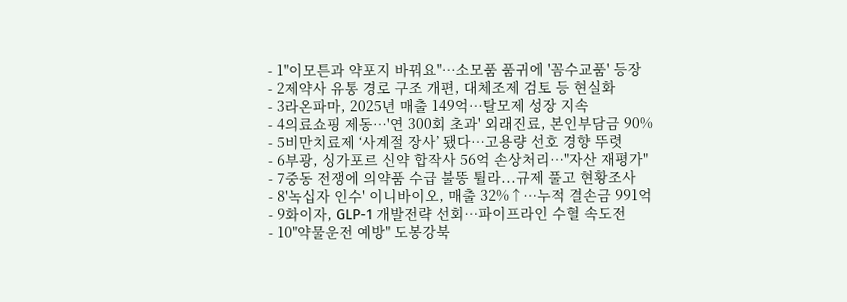- 1"이모튼과 약포지 바꿔요"…소모품 품귀에 '꼼수교품' 등장
- 2제약사 유통 경로 구조 개편, 대체조제 검토 등 현실화
- 3라온파마, 2025년 매출 149억…탈모제 성장 지속
- 4의료쇼핑 제동…'연 300회 초과' 외래진료, 본인부담금 90%
- 5비만치료제 ‘사계절 장사’ 됐다…고용량 선호 경향 뚜렷
- 6부광, 싱가포르 신약 합작사 56억 손상처리…"자산 재평가"
- 7중동 전쟁에 의약품 수급 불똥 튈라...규제 풀고 현황조사
- 8'녹십자 인수' 이니바이오, 매출 32%↑…누적 결손금 991억
- 9화이자, GLP-1 개발전략 선회…파이프라인 수혈 속도전
- 10"약물운전 예방" 도봉강북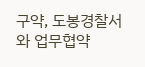구약, 도봉경찰서와 업무협약